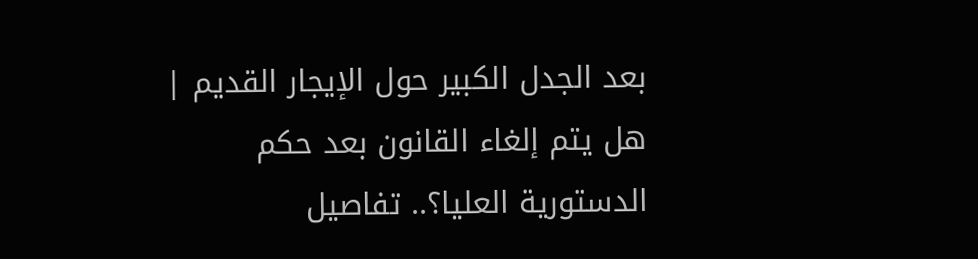بعد الجدل الكبير حول الإيجار القديم | هل يتم إلغاء القانون بعد حكم الدستورية العليا؟.. تفاصيل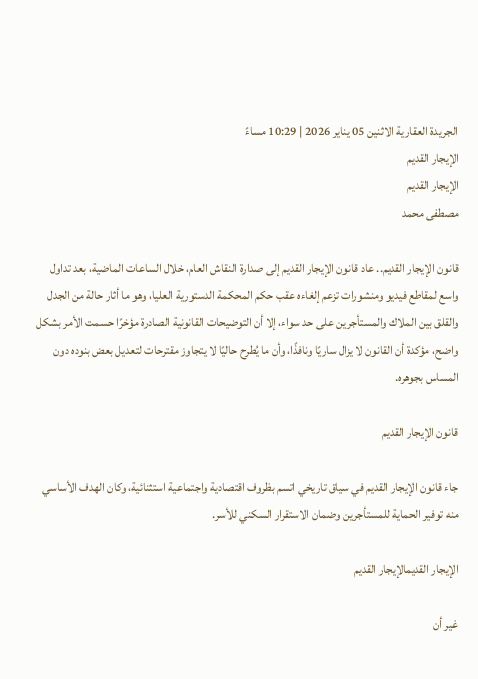الجريدة العقارية الاثنين 05 يناير 2026 | 10:29 مساءً
الإيجار القديم
الإيجار القديم
مصطفى محمد

قانون الإيجار القديم.. عاد قانون الإيجار القديم إلى صدارة النقاش العام، خلال الساعات الماضية، بعد تداول واسع لمقاطع فيديو ومنشورات تزعم إلغاءه عقب حكم المحكمة الدستورية العليا، وهو ما أثار حالة من الجدل والقلق بين الملاك والمستأجرين على حد سواء، إلا أن التوضيحات القانونية الصادرة مؤخرًا حسمت الأمر بشكل واضح، مؤكدة أن القانون لا يزال ساريًا ونافذًا، وأن ما يُطرح حاليًا لا يتجاوز مقترحات لتعديل بعض بنوده دون المساس بجوهره.

قانون الإيجار القديم

جاء قانون الإيجار القديم في سياق تاريخي اتسم بظروف اقتصادية واجتماعية استثنائية، وكان الهدف الأساسي منه توفير الحماية للمستأجرين وضمان الاستقرار السكني للأسر.

الإيجار القديمالإيجار القديم

غير أن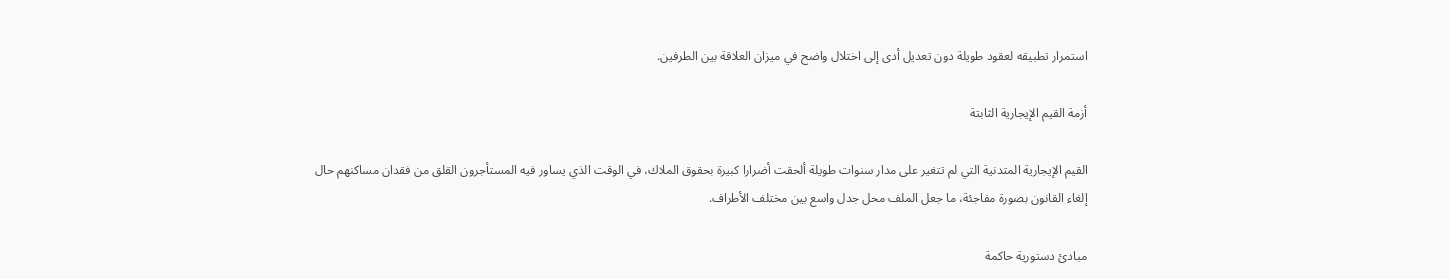استمرار تطبيقه لعقود طويلة دون تعديل أدى إلى اختلال واضح في ميزان العلاقة بين الطرفين.

أزمة القيم الإيجارية الثابتة

القيم الإيجارية المتدنية التي لم تتغير على مدار سنوات طويلة ألحقت أضرارا كبيرة بحقوق الملاك، في الوقت الذي يساور فيه المستأجرون القلق من فقدان مساكنهم حال إلغاء القانون بصورة مفاجئة، ما جعل الملف محل جدل واسع بين مختلف الأطراف.

مبادئ دستورية حاكمة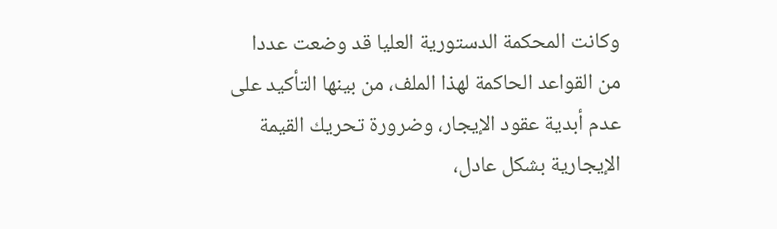وكانت المحكمة الدستورية العليا قد وضعت عددا من القواعد الحاكمة لهذا الملف، من بينها التأكيد على عدم أبدية عقود الإيجار، وضرورة تحريك القيمة الإيجارية بشكل عادل،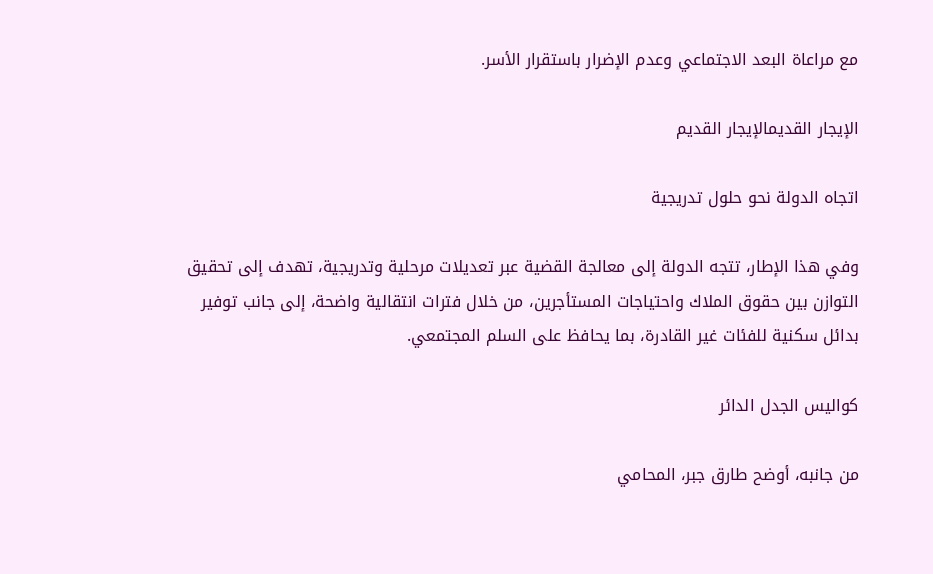مع مراعاة البعد الاجتماعي وعدم الإضرار باستقرار الأسر.

الإيجار القديمالإيجار القديم

اتجاه الدولة نحو حلول تدريجية

وفي هذا الإطار، تتجه الدولة إلى معالجة القضية عبر تعديلات مرحلية وتدريجية، تهدف إلى تحقيق التوازن بين حقوق الملاك واحتياجات المستأجرين، من خلال فترات انتقالية واضحة، إلى جانب توفير بدائل سكنية للفئات غير القادرة، بما يحافظ على السلم المجتمعي.

كواليس الجدل الدائر

من جانبه، أوضح طارق جبر، المحامي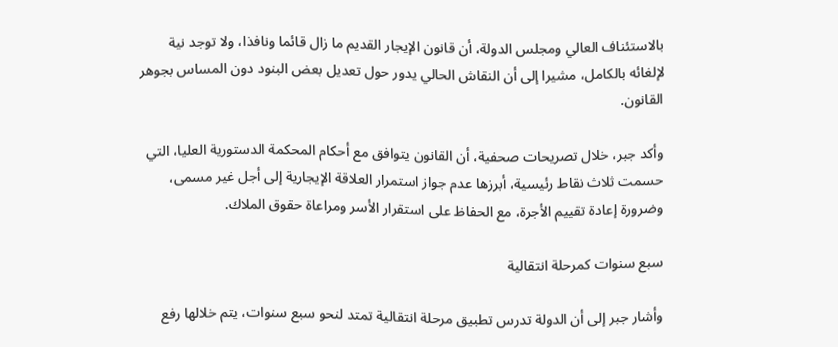بالاستئناف العالي ومجلس الدولة، أن قانون الإيجار القديم ما زال قائما ونافذا، ولا توجد نية لإلغائه بالكامل، مشيرا إلى أن النقاش الحالي يدور حول تعديل بعض البنود دون المساس بجوهر القانون.

وأكد جبر، خلال تصريحات صحفية، أن القانون يتوافق مع أحكام المحكمة الدستورية العليا، التي حسمت ثلاث نقاط رئيسية، أبرزها عدم جواز استمرار العلاقة الإيجارية إلى أجل غير مسمى، وضرورة إعادة تقييم الأجرة، مع الحفاظ على استقرار الأسر ومراعاة حقوق الملاك.

سبع سنوات كمرحلة انتقالية

وأشار جبر إلى أن الدولة تدرس تطبيق مرحلة انتقالية تمتد لنحو سبع سنوات، يتم خلالها رفع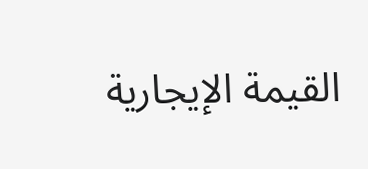القيمة الإيجارية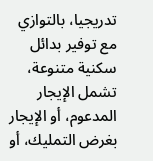تدريجيا، بالتوازي مع توفير بدائل سكنية متنوعة، تشمل الإيجار المدعوم، أو الإيجار بغرض التمليك، أو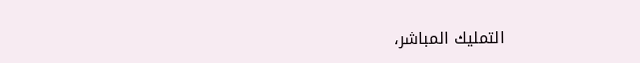التمليك المباشر،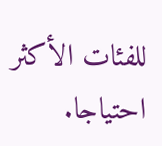للفئات الأكثر احتياجا.